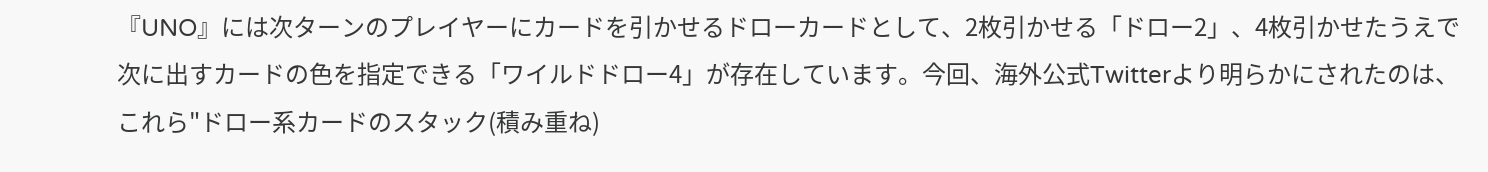『UNO』には次ターンのプレイヤーにカードを引かせるドローカードとして、2枚引かせる「ドロー2」、4枚引かせたうえで次に出すカードの色を指定できる「ワイルドドロー4」が存在しています。今回、海外公式Twitterより明らかにされたのは、これら"ドロー系カードのスタック(積み重ね)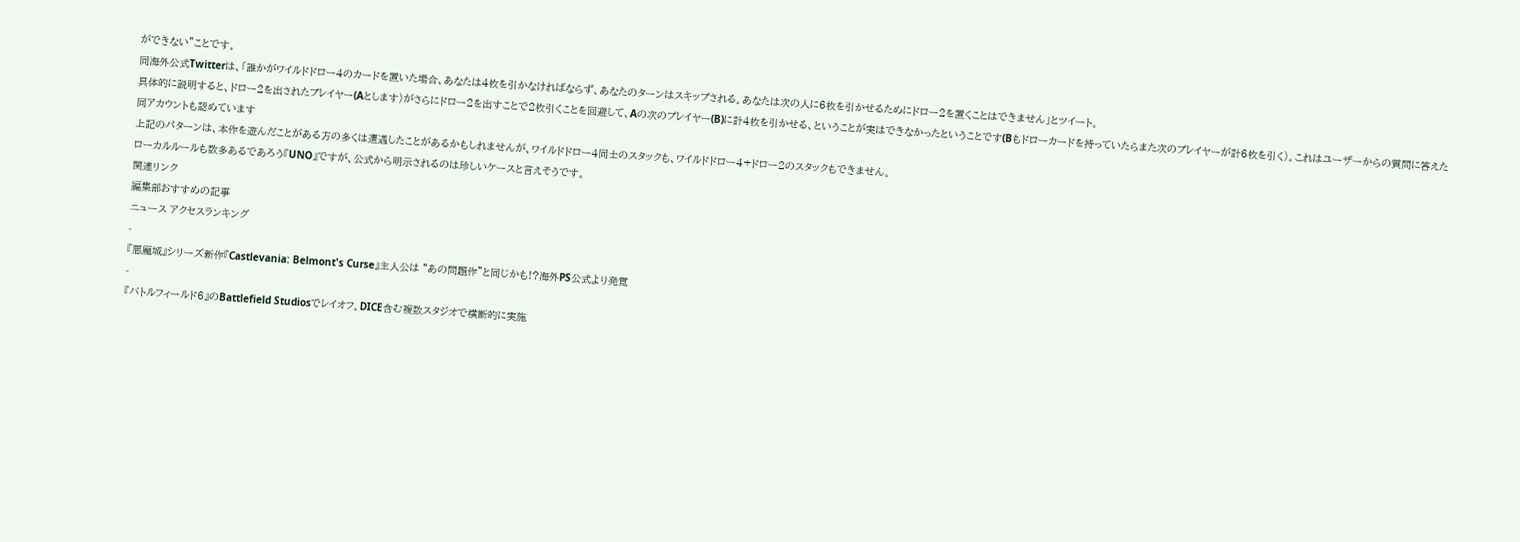ができない"ことです。
同海外公式Twitterは、「誰かがワイルドドロー4のカードを置いた場合、あなたは4枚を引かなければならず、あなたのターンはスキップされる。あなたは次の人に6枚を引かせるためにドロー2を置くことはできません」とツイート。
具体的に説明すると、ドロー2を出されたプレイヤー(Aとします)がさらにドロー2を出すことで2枚引くことを回避して、Aの次のプレイヤー(B)に計4枚を引かせる、ということが実はできなかったということです(Bもドローカードを持っていたらまた次のプレイヤーが計6枚を引く)。これはユーザーからの質問に答えた同アカウントも認めています
上記のパターンは、本作を遊んだことがある方の多くは遭遇したことがあるかもしれませんが、ワイルドドロー4同士のスタックも、ワイルドドロー4+ドロー2のスタックもできません。
ローカルルールも数多あるであろう『UNO』ですが、公式から明示されるのは珍しいケースと言えそうです。
関連リンク
編集部おすすめの記事
ニュース アクセスランキング
-
『悪魔城』シリーズ新作『Castlevania: Belmont's Curse』主人公は “あの問題作”と同じかも!?海外PS公式より発覚
-
『バトルフィールド6』のBattlefield Studiosでレイオフ。DICE含む複数スタジオで横断的に実施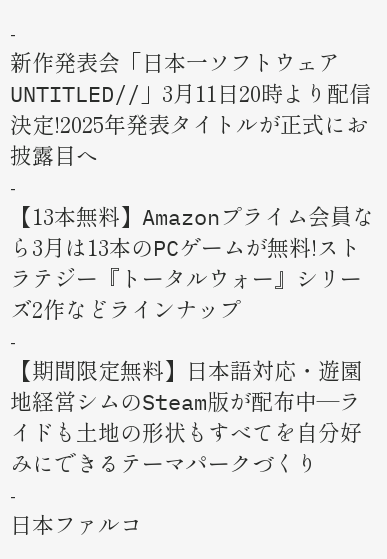-
新作発表会「日本一ソフトウェア UNTITLED//」3月11日20時より配信決定!2025年発表タイトルが正式にお披露目へ
-
【13本無料】Amazonプライム会員なら3月は13本のPCゲームが無料!ストラテジー『トータルウォー』シリーズ2作などラインナップ
-
【期間限定無料】日本語対応・遊園地経営シムのSteam版が配布中―ライドも土地の形状もすべてを自分好みにできるテーマパークづくり
-
日本ファルコ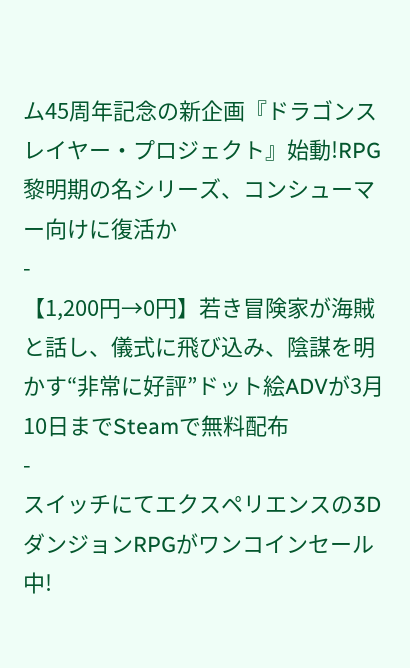ム45周年記念の新企画『ドラゴンスレイヤー・プロジェクト』始動!RPG黎明期の名シリーズ、コンシューマー向けに復活か
-
【1,200円→0円】若き冒険家が海賊と話し、儀式に飛び込み、陰謀を明かす“非常に好評”ドット絵ADVが3月10日までSteamで無料配布
-
スイッチにてエクスペリエンスの3DダンジョンRPGがワンコインセール中!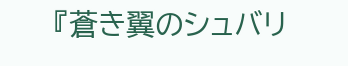『蒼き翼のシュバリ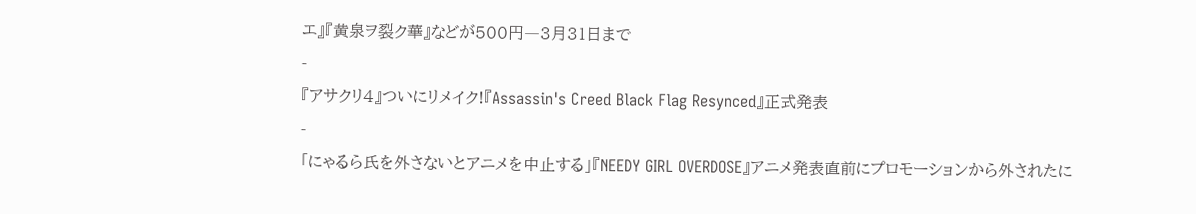エ』『黄泉ヲ裂ク華』などが500円―3月31日まで
-
『アサクリ4』ついにリメイク!『Assassin's Creed Black Flag Resynced』正式発表
-
「にゃるら氏を外さないとアニメを中止する」『NEEDY GIRL OVERDOSE』アニメ発表直前にプロモーションから外されたに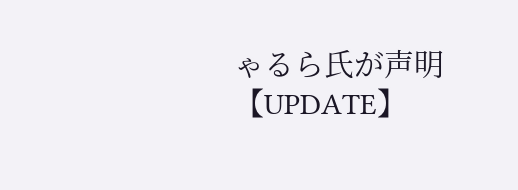ゃるら氏が声明【UPDATE】